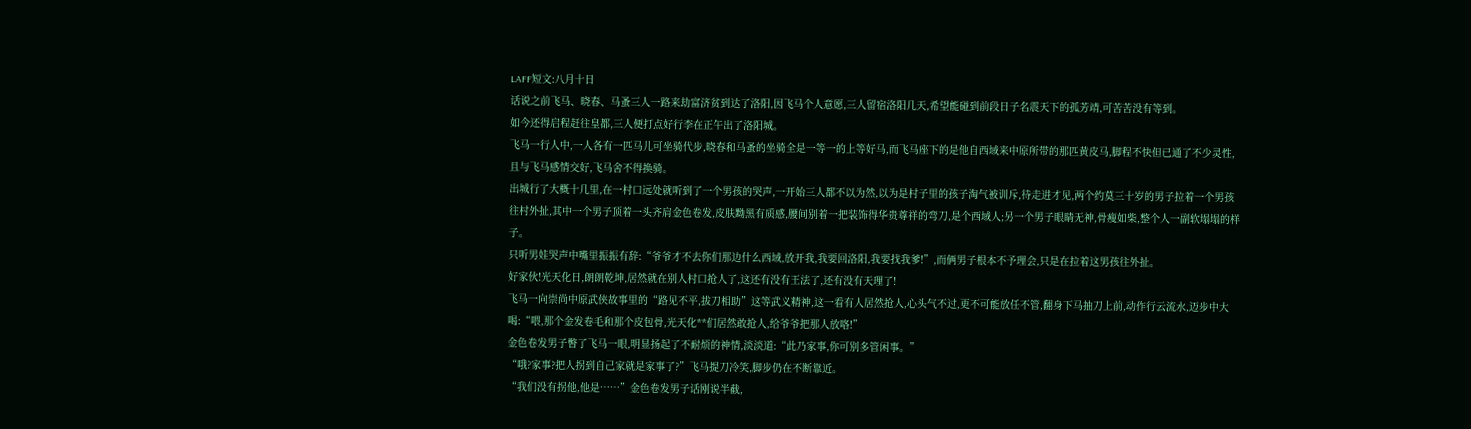LAFF短文:八月十日
话说之前飞马、晓春、马蚤三人一路来劫富济贫到达了洛阳,因飞马个人意愿,三人留宿洛阳几天,希望能碰到前段日子名震天下的孤芳靖,可苦苦没有等到。
如今还得启程赶往皇都,三人便打点好行李在正午出了洛阳城。
飞马一行人中,一人各有一匹马儿可坐骑代步,晓春和马蚤的坐骑全是一等一的上等好马,而飞马座下的是他自西域来中原所带的那匹黄皮马,脚程不快但已通了不少灵性,且与飞马感情交好,飞马舍不得换骑。
出城行了大概十几里,在一村口远处就听到了一个男孩的哭声,一开始三人都不以为然,以为是村子里的孩子淘气被训斥,待走进才见,两个约莫三十岁的男子拉着一个男孩往村外扯,其中一个男子顶着一头齐肩金色卷发,皮肤黝黑有质感,腰间别着一把装饰得华贵尊祥的弯刀,是个西域人;另一个男子眼睛无神,骨瘦如柴,整个人一副软塌塌的样子。
只听男娃哭声中嘴里振振有辞:“爷爷才不去你们那边什么西域,放开我,我要回洛阳,我要找我爹!”,而俩男子根本不予理会,只是在拉着这男孩往外扯。
好家伙!光天化日,朗朗乾坤,居然就在别人村口抢人了,这还有没有王法了,还有没有天理了!
飞马一向崇尚中原武侠故事里的“路见不平,拔刀相助”这等武义精神,这一看有人居然抢人,心头气不过,更不可能放任不管,翻身下马抽刀上前,动作行云流水,迈步中大喝:“喂,那个金发卷毛和那个皮包骨,光天化**们居然敢抢人,给爷爷把那人放咯!”
金色卷发男子瞥了飞马一眼,明显扬起了不耐烦的神情,淡淡道:“此乃家事,你可别多管闲事。”
“哦?家事?把人拐到自己家就是家事了?”飞马提刀冷笑,脚步仍在不断靠近。
“我们没有拐他,他是……”金色卷发男子话刚说半截,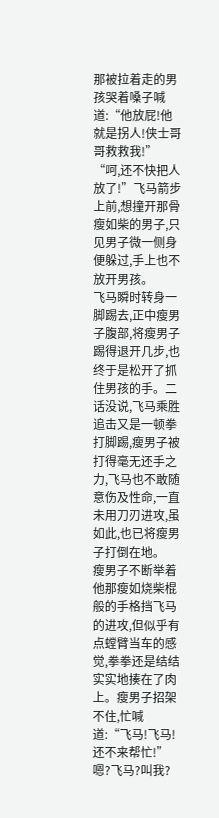那被拉着走的男孩哭着嗓子喊道:“他放屁!他就是拐人!侠士哥哥救救我!”
“呵,还不快把人放了!”飞马箭步上前,想撞开那骨瘦如柴的男子,只见男子微一侧身便躲过,手上也不放开男孩。
飞马瞬时转身一脚踢去,正中瘦男子腹部,将瘦男子踢得退开几步,也终于是松开了抓住男孩的手。二话没说,飞马乘胜追击又是一顿拳打脚踢,瘦男子被打得毫无还手之力,飞马也不敢随意伤及性命,一直未用刀刃进攻,虽如此,也已将瘦男子打倒在地。
瘦男子不断举着他那瘦如烧柴棍般的手格挡飞马的进攻,但似乎有点螳臂当车的感觉,拳拳还是结结实实地揍在了肉上。瘦男子招架不住,忙喊道:“飞马!飞马!还不来帮忙!”
嗯?飞马?叫我?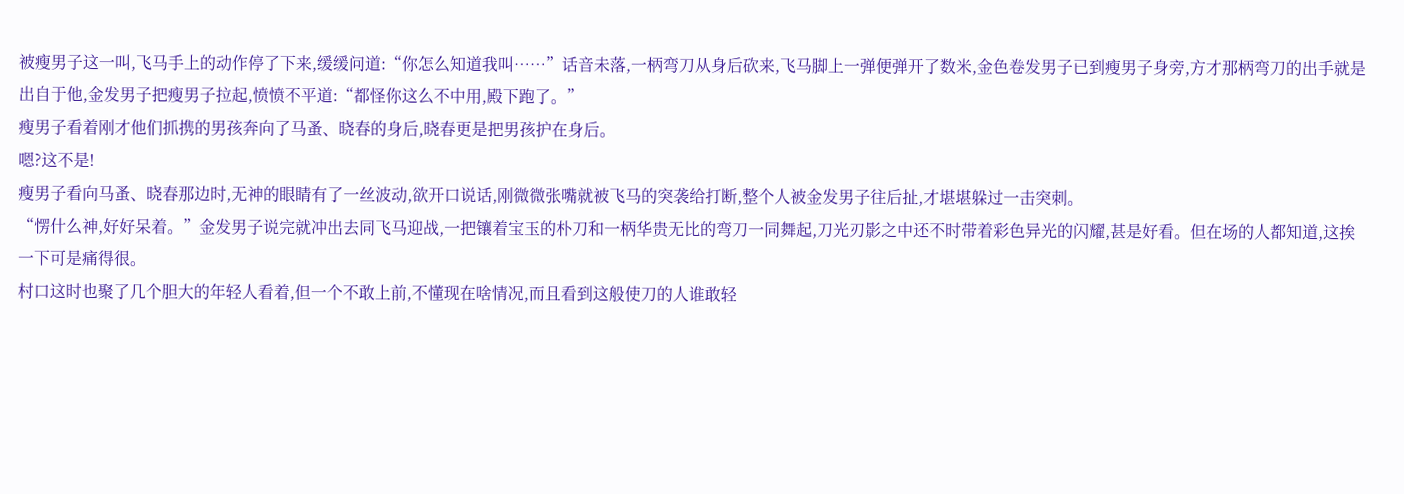被瘦男子这一叫,飞马手上的动作停了下来,缓缓问道:“你怎么知道我叫……”话音未落,一柄弯刀从身后砍来,飞马脚上一弹便弹开了数米,金色卷发男子已到瘦男子身旁,方才那柄弯刀的出手就是出自于他,金发男子把瘦男子拉起,愤愤不平道:“都怪你这么不中用,殿下跑了。”
瘦男子看着刚才他们抓携的男孩奔向了马蚤、晓春的身后,晓春更是把男孩护在身后。
嗯?这不是!
瘦男子看向马蚤、晓春那边时,无神的眼睛有了一丝波动,欲开口说话,刚微微张嘴就被飞马的突袭给打断,整个人被金发男子往后扯,才堪堪躲过一击突刺。
“愣什么神,好好呆着。”金发男子说完就冲出去同飞马迎战,一把镶着宝玉的朴刀和一柄华贵无比的弯刀一同舞起,刀光刃影之中还不时带着彩色异光的闪耀,甚是好看。但在场的人都知道,这挨一下可是痛得很。
村口这时也聚了几个胆大的年轻人看着,但一个不敢上前,不懂现在啥情况,而且看到这般使刀的人谁敢轻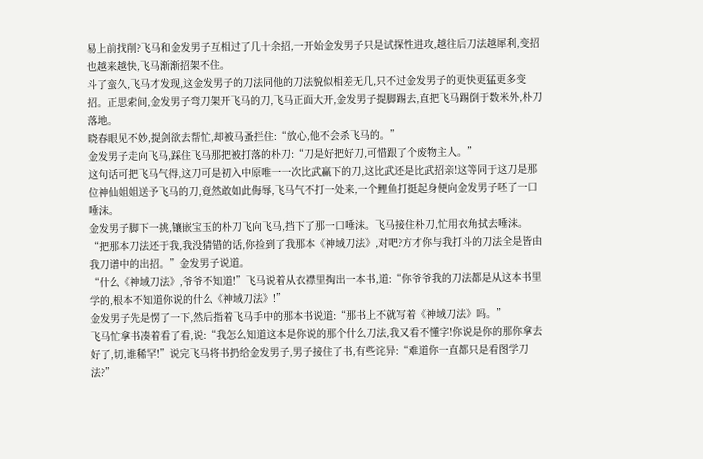易上前找削?飞马和金发男子互相过了几十余招,一开始金发男子只是试探性进攻,越往后刀法越犀利,变招也越来越快,飞马渐渐招架不住。
斗了蛮久,飞马才发现,这金发男子的刀法同他的刀法貌似相差无几,只不过金发男子的更快更猛更多变招。正思索间,金发男子弯刀架开飞马的刀,飞马正面大开,金发男子提脚踢去,直把飞马踢倒于数米外,朴刀落地。
晓春眼见不妙,提剑欲去帮忙,却被马蚤拦住:“放心,他不会杀飞马的。”
金发男子走向飞马,踩住飞马那把被打落的朴刀:“刀是好把好刀,可惜跟了个废物主人。”
这句话可把飞马气得,这刀可是初入中原唯一一次比武赢下的刀,这比武还是比武招亲!这等同于这刀是那位神仙姐姐送予飞马的刀,竟然敢如此侮辱,飞马气不打一处来,一个鲤鱼打挺起身便向金发男子呸了一口唾沫。
金发男子脚下一挑,镶嵌宝玉的朴刀飞向飞马,挡下了那一口唾沫。飞马接住朴刀,忙用衣角拭去唾沫。
“把那本刀法还于我,我没猜错的话,你捡到了我那本《神域刀法》,对吧?方才你与我打斗的刀法全是皆由我刀谱中的出招。”金发男子说道。
“什么《神域刀法》,爷爷不知道!”飞马说着从衣襟里掏出一本书,道:“你爷爷我的刀法都是从这本书里学的,根本不知道你说的什么《神域刀法》!”
金发男子先是愣了一下,然后指着飞马手中的那本书说道:“那书上不就写着《神域刀法》吗。”
飞马忙拿书凑着看了看,说:“我怎么知道这本是你说的那个什么刀法,我又看不懂字!你说是你的那你拿去好了,切,谁稀罕!”说完飞马将书扔给金发男子,男子接住了书,有些诧异:“难道你一直都只是看图学刀法?”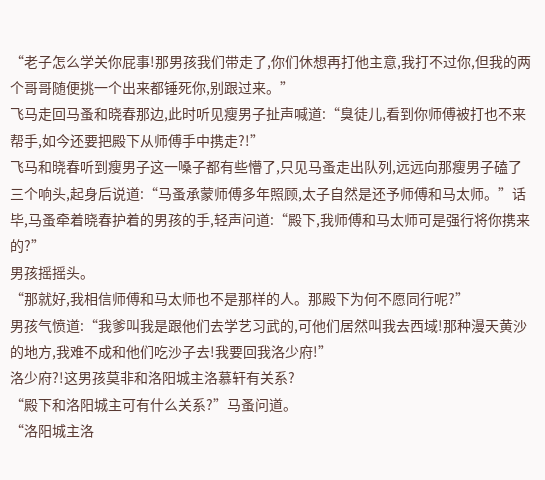“老子怎么学关你屁事!那男孩我们带走了,你们休想再打他主意,我打不过你,但我的两个哥哥随便挑一个出来都锤死你,别跟过来。”
飞马走回马蚤和晓春那边,此时听见瘦男子扯声喊道:“臭徒儿,看到你师傅被打也不来帮手,如今还要把殿下从师傅手中携走?!”
飞马和晓春听到瘦男子这一嗓子都有些懵了,只见马蚤走出队列,远远向那瘦男子磕了三个响头,起身后说道:“马蚤承蒙师傅多年照顾,太子自然是还予师傅和马太师。”话毕,马蚤牵着晓春护着的男孩的手,轻声问道:“殿下,我师傅和马太师可是强行将你携来的?”
男孩摇摇头。
“那就好,我相信师傅和马太师也不是那样的人。那殿下为何不愿同行呢?”
男孩气愤道:“我爹叫我是跟他们去学艺习武的,可他们居然叫我去西域!那种漫天黄沙的地方,我难不成和他们吃沙子去!我要回我洛少府!”
洛少府?!这男孩莫非和洛阳城主洛慕轩有关系?
“殿下和洛阳城主可有什么关系?”马蚤问道。
“洛阳城主洛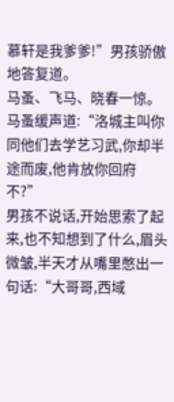慕轩是我爹爹!”男孩骄傲地答复道。
马蚤、飞马、晓春一惊。马蚤缓声道:“洛城主叫你同他们去学艺习武,你却半途而废,他肯放你回府不?”
男孩不说话,开始思索了起来,也不知想到了什么,眉头微皱,半天才从嘴里憋出一句话:“大哥哥,西域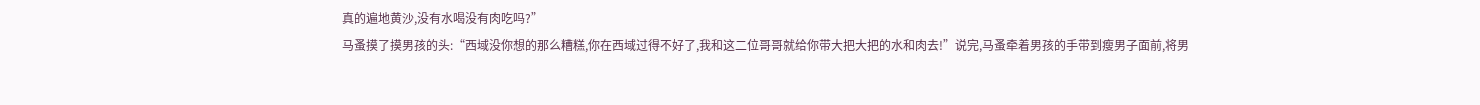真的遍地黄沙,没有水喝没有肉吃吗?”
马蚤摸了摸男孩的头:“西域没你想的那么糟糕,你在西域过得不好了,我和这二位哥哥就给你带大把大把的水和肉去!”说完,马蚤牵着男孩的手带到瘦男子面前,将男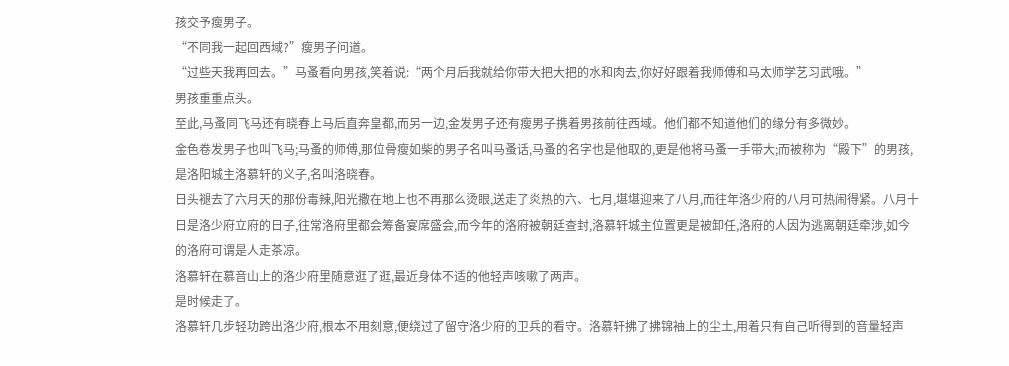孩交予瘦男子。
“不同我一起回西域?”瘦男子问道。
“过些天我再回去。”马蚤看向男孩,笑着说:“两个月后我就给你带大把大把的水和肉去,你好好跟着我师傅和马太师学艺习武哦。”
男孩重重点头。
至此,马蚤同飞马还有晓春上马后直奔皇都,而另一边,金发男子还有瘦男子携着男孩前往西域。他们都不知道他们的缘分有多微妙。
金色卷发男子也叫飞马;马蚤的师傅,那位骨瘦如柴的男子名叫马蚤话,马蚤的名字也是他取的,更是他将马蚤一手带大;而被称为“殿下”的男孩,是洛阳城主洛慕轩的义子,名叫洛晓春。
日头褪去了六月天的那份毒辣,阳光撒在地上也不再那么烫眼,送走了炎热的六、七月,堪堪迎来了八月,而往年洛少府的八月可热闹得紧。八月十日是洛少府立府的日子,往常洛府里都会筹备宴席盛会,而今年的洛府被朝廷查封,洛慕轩城主位置更是被卸任,洛府的人因为逃离朝廷牵涉,如今的洛府可谓是人走茶凉。
洛慕轩在慕音山上的洛少府里随意逛了逛,最近身体不适的他轻声咳嗽了两声。
是时候走了。
洛慕轩几步轻功跨出洛少府,根本不用刻意,便绕过了留守洛少府的卫兵的看守。洛慕轩拂了拂锦袖上的尘土,用着只有自己听得到的音量轻声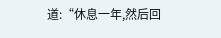道:“休息一年,然后回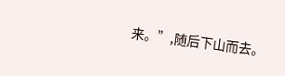来。”,随后下山而去。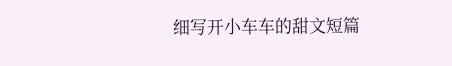细写开小车车的甜文短篇